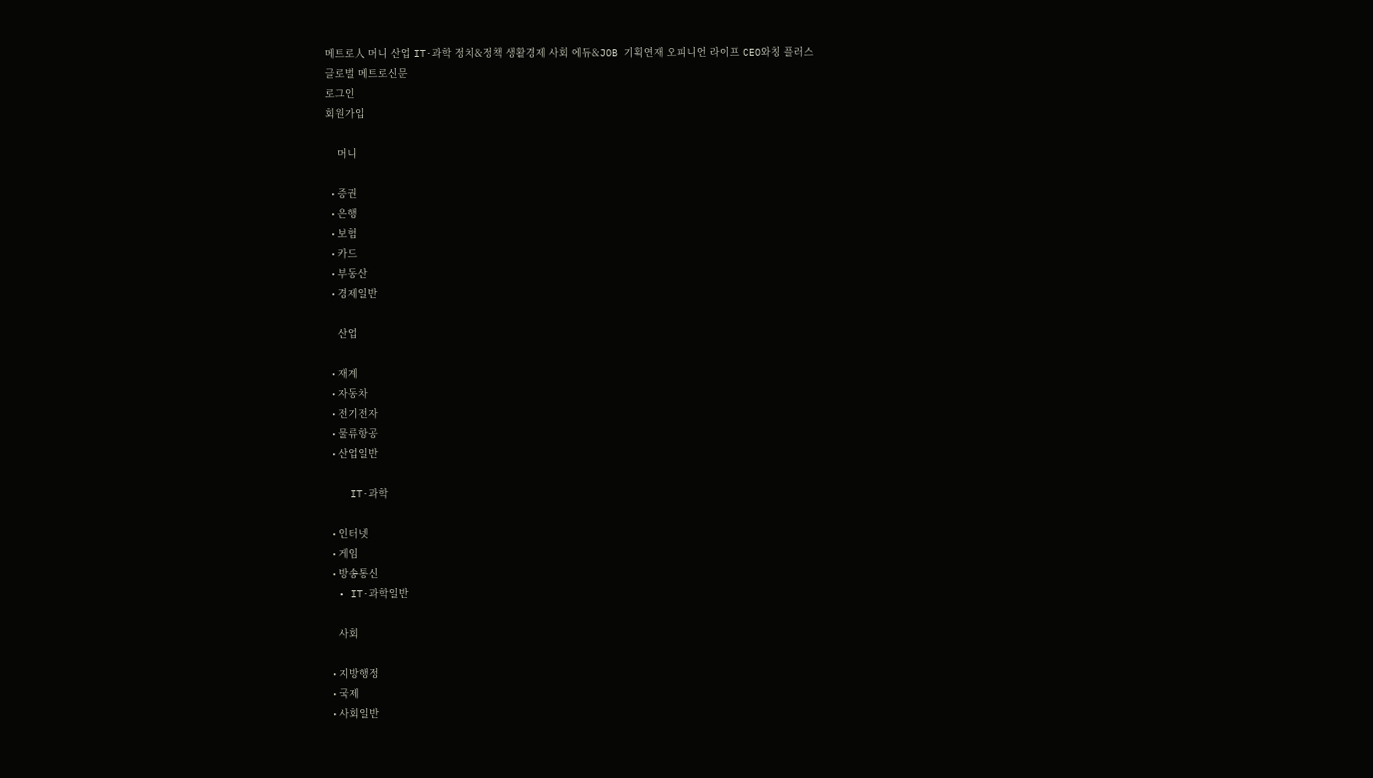메트로人 머니 산업 IT·과학 정치&정책 생활경제 사회 에듀&JOB 기획연재 오피니언 라이프 CEO와칭 플러스
글로벌 메트로신문
로그인
회원가입

    머니

  • 증권
  • 은행
  • 보험
  • 카드
  • 부동산
  • 경제일반

    산업

  • 재계
  • 자동차
  • 전기전자
  • 물류항공
  • 산업일반

    IT·과학

  • 인터넷
  • 게임
  • 방송통신
  • IT·과학일반

    사회

  • 지방행정
  • 국제
  • 사회일반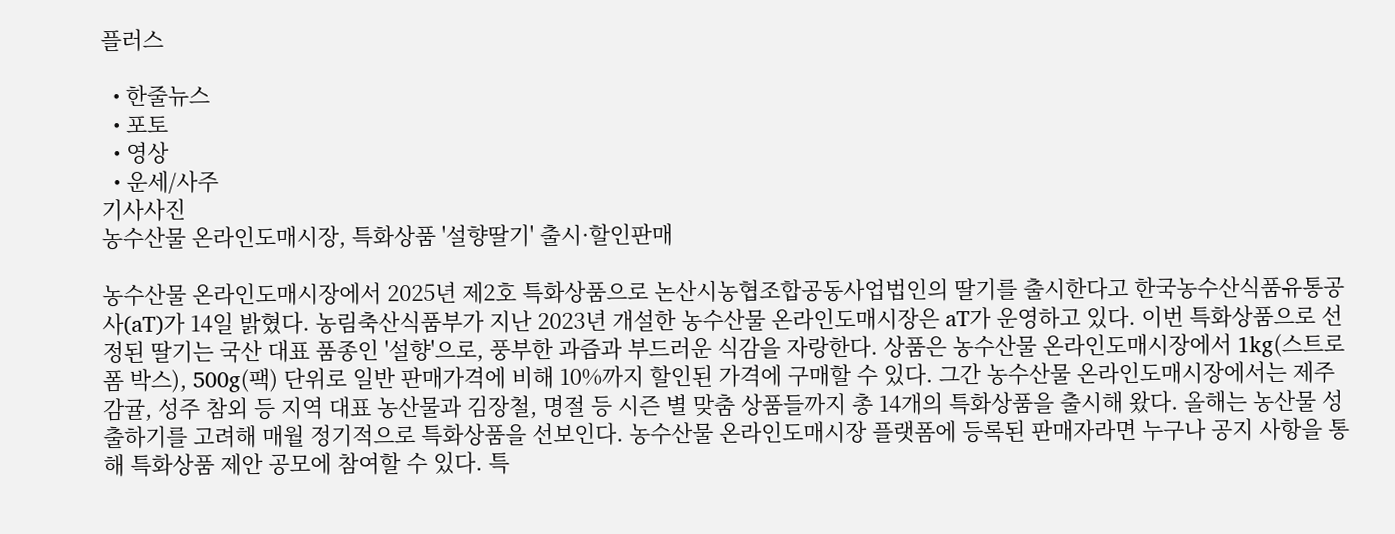플러스

  • 한줄뉴스
  • 포토
  • 영상
  • 운세/사주
기사사진
농수산물 온라인도매시장, 특화상품 '설향딸기' 출시·할인판매

농수산물 온라인도매시장에서 2025년 제2호 특화상품으로 논산시농협조합공동사업법인의 딸기를 출시한다고 한국농수산식품유통공사(aT)가 14일 밝혔다. 농림축산식품부가 지난 2023년 개설한 농수산물 온라인도매시장은 aT가 운영하고 있다. 이번 특화상품으로 선정된 딸기는 국산 대표 품종인 '설향'으로, 풍부한 과즙과 부드러운 식감을 자랑한다. 상품은 농수산물 온라인도매시장에서 1kg(스트로폼 박스), 500g(팩) 단위로 일반 판매가격에 비해 10%까지 할인된 가격에 구매할 수 있다. 그간 농수산물 온라인도매시장에서는 제주 감귤, 성주 참외 등 지역 대표 농산물과 김장철, 명절 등 시즌 별 맞춤 상품들까지 총 14개의 특화상품을 출시해 왔다. 올해는 농산물 성출하기를 고려해 매월 정기적으로 특화상품을 선보인다. 농수산물 온라인도매시장 플랫폼에 등록된 판매자라면 누구나 공지 사항을 통해 특화상품 제안 공모에 참여할 수 있다. 특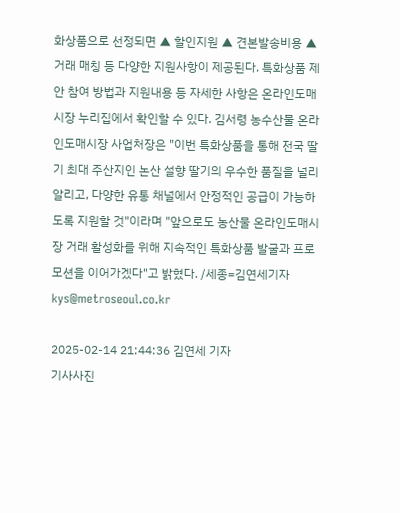화상품으로 선정되면 ▲ 할인지원 ▲ 견본발송비용 ▲ 거래 매칭 등 다양한 지원사항이 제공된다. 특화상품 제안 참여 방법과 지원내용 등 자세한 사항은 온라인도매시장 누리집에서 확인할 수 있다. 김서령 농수산물 온라인도매시장 사업처장은 "이번 특화상품을 통해 전국 딸기 최대 주산지인 논산 설향 딸기의 우수한 품질을 널리 알리고, 다양한 유통 채널에서 안정적인 공급이 가능하도록 지원할 것"이라며 "앞으로도 농산물 온라인도매시장 거래 활성화를 위해 지속적인 특화상품 발굴과 프로모션을 이어가겠다"고 밝혔다. /세종=김연세기자 kys@metroseoul.co.kr

2025-02-14 21:44:36 김연세 기자
기사사진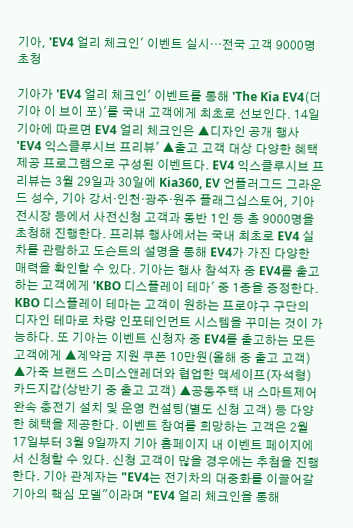기아, 'EV4 얼리 체크인' 이벤트 실시…전국 고객 9000명 초청

기아가 'EV4 얼리 체크인' 이벤트를 통해 'The Kia EV4(더 기아 이 브이 포)'를 국내 고객에게 최초로 선보인다. 14일 기아에 따르면 EV4 얼리 체크인은 ▲디자인 공개 행사 'EV4 익스클루시브 프리뷰' ▲출고 고객 대상 다양한 혜택 제공 프로그램으로 구성된 이벤트다. EV4 익스클루시브 프리뷰는 3월 29일과 30일에 Kia360, EV 언플러그드 그라운드 성수, 기아 강서·인천·광주·원주 플래그십스토어, 기아 전시장 등에서 사전신청 고객과 동반 1인 등 총 9000명을 초청해 진행한다. 프리뷰 행사에서는 국내 최초로 EV4 실차를 관람하고 도슨트의 설명을 통해 EV4가 가진 다양한 매력을 확인할 수 있다. 기아는 행사 참석자 중 EV4를 출고하는 고객에게 'KBO 디스플레이 테마' 중 1종을 증정한다. KBO 디스플레이 테마는 고객이 원하는 프로야구 구단의 디자인 테마로 차량 인포테인먼트 시스템을 꾸미는 것이 가능하다. 또 기아는 이벤트 신청자 중 EV4를 출고하는 모든 고객에게 ▲계약금 지원 쿠폰 10만원(올해 중 출고 고객) ▲가죽 브랜드 스미스앤레더와 협업한 맥세이프(자석형) 카드지갑(상반기 중 출고 고객) ▲공동주택 내 스마트제어 완속 충전기 설치 및 운영 컨설팅(별도 신청 고객) 등 다양한 혜택을 제공한다. 이벤트 참여를 희망하는 고객은 2월 17일부터 3월 9일까지 기아 홈페이지 내 이벤트 페이지에서 신청할 수 있다. 신청 고객이 많을 경우에는 추첨을 진행한다. 기아 관계자는 "EV4는 전기차의 대중화를 이끌어갈 기아의 핵심 모델"이라며 "EV4 얼리 체크인을 통해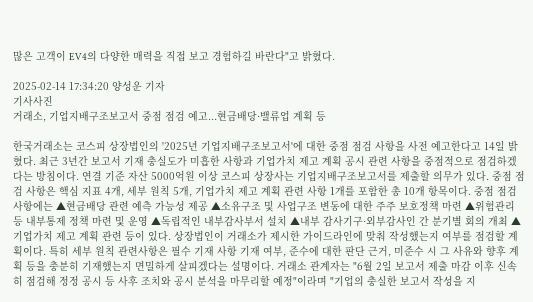많은 고객이 EV4의 다양한 매력을 직접 보고 경험하길 바란다"고 밝혔다.

2025-02-14 17:34:20 양성운 기자
기사사진
거래소, 기업지배구조보고서 중점 점검 예고...현금배당·밸류업 계획 등

한국거래소는 코스피 상장법인의 '2025년 기업지배구조보고서'에 대한 중점 점검 사항을 사전 예고한다고 14일 밝혔다. 최근 3년간 보고서 기재 충실도가 미흡한 사항과 기업가치 제고 계획 공시 관련 사항을 중점적으로 점검하겠다는 방침이다. 연결 기준 자산 5000억원 이상 코스피 상장사는 기업지배구조보고서를 제출할 의무가 있다. 중점 점검 사항은 핵심 지표 4개, 세부 원칙 5개, 기업가치 제고 계획 관련 사항 1개를 포함한 총 10개 항목이다. 중점 점검사항에는 ▲현금배당 관련 예측 가능성 제공 ▲소유구조 및 사업구조 변동에 대한 주주 보호정책 마련 ▲위험관리 등 내부통제 정책 마련 및 운영 ▲독립적인 내부감사부서 설치 ▲내부 감사기구·외부감사인 간 분기별 회의 개최 ▲기업가치 제고 계획 관련 등이 있다. 상장법인이 거래소가 제시한 가이드라인에 맞춰 작성했는지 여부를 점검할 계획이다. 특히 세부 원칙 관련사항은 필수 기재 사항 기재 여부, 준수에 대한 판단 근거, 미준수 시 그 사유와 향후 계획 등을 충분히 기재했는지 면밀하게 살피겠다는 설명이다. 거래소 관계자는 "6월 2일 보고서 제출 마감 이후 신속히 점검해 정정 공시 등 사후 조치와 공시 분석을 마무리할 예정"이라며 "기업의 충실한 보고서 작성을 지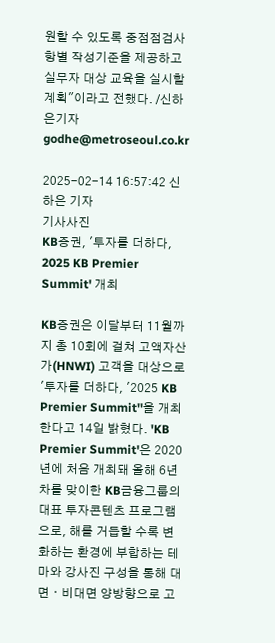원할 수 있도록 중점점검사항별 작성기준을 제공하고 실무자 대상 교육을 실시할 계획"이라고 전했다. /신하은기자 godhe@metroseoul.co.kr

2025-02-14 16:57:42 신하은 기자
기사사진
KB증권, '투자를 더하다, 2025 KB Premier Summit' 개최

KB증권은 이달부터 11월까지 총 10회에 걸쳐 고액자산가(HNWI) 고객을 대상으로 '투자를 더하다, '2025 KB Premier Summit''을 개최한다고 14일 밝혔다. 'KB Premier Summit'은 2020년에 처음 개최돼 올해 6년차를 맞이한 KB금융그룹의 대표 투자콘텐츠 프로그램으로, 해를 거듭할 수록 변화하는 환경에 부합하는 테마와 강사진 구성을 통해 대면ㆍ비대면 양방향으로 고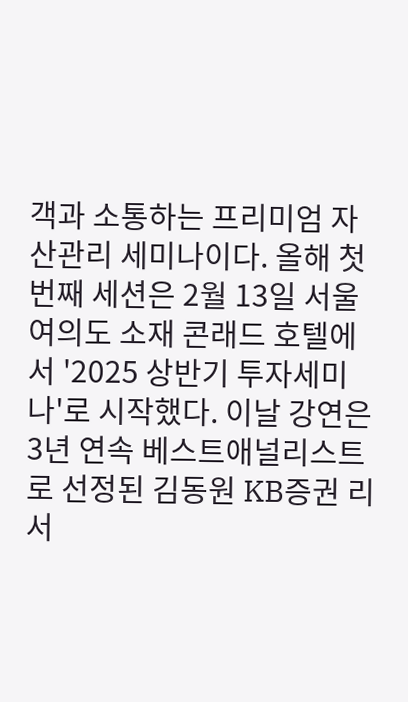객과 소통하는 프리미엄 자산관리 세미나이다. 올해 첫 번째 세션은 2월 13일 서울 여의도 소재 콘래드 호텔에서 '2025 상반기 투자세미나'로 시작했다. 이날 강연은 3년 연속 베스트애널리스트로 선정된 김동원 KB증권 리서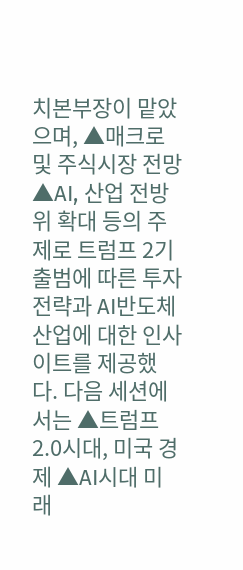치본부장이 맡았으며, ▲매크로 및 주식시장 전망 ▲AI, 산업 전방위 확대 등의 주제로 트럼프 2기 출범에 따른 투자전략과 AI반도체 산업에 대한 인사이트를 제공했다. 다음 세션에서는 ▲트럼프 2.0시대, 미국 경제 ▲AI시대 미래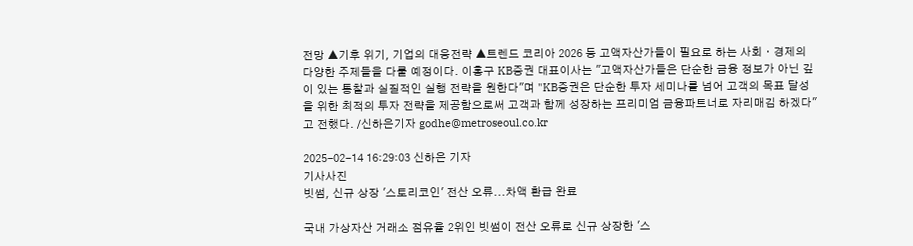전망 ▲기후 위기, 기업의 대응전략 ▲트렌드 코리아 2026 등 고액자산가들이 필요로 하는 사회ㆍ경제의 다양한 주제들을 다룰 예정이다. 이홍구 KB증권 대표이사는 "고액자산가들은 단순한 금융 정보가 아닌 깊이 있는 통찰과 실질적인 실행 전략을 원한다"며 "KB증권은 단순한 투자 세미나를 넘어 고객의 목표 달성을 위한 최적의 투자 전략을 제공함으로써 고객과 함께 성장하는 프리미엄 금융파트너로 자리매김 하겠다"고 전했다. /신하은기자 godhe@metroseoul.co.kr

2025-02-14 16:29:03 신하은 기자
기사사진
빗썸, 신규 상장 '스토리코인' 전산 오류...차액 환급 완료

국내 가상자산 거래소 점유율 2위인 빗썸이 전산 오류로 신규 상장한 '스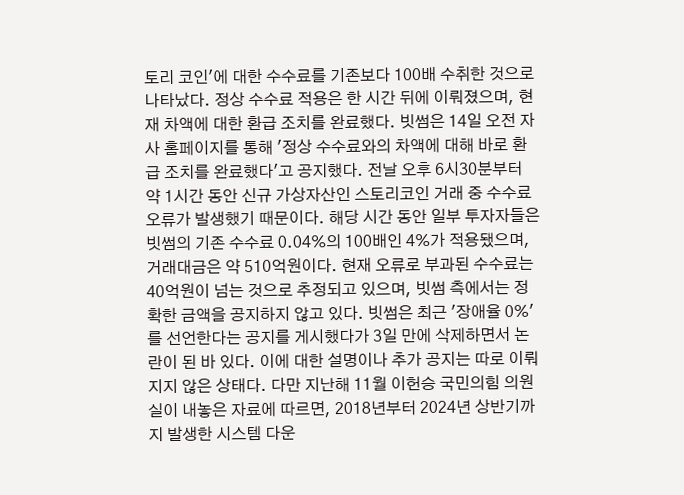토리 코인'에 대한 수수료를 기존보다 100배 수취한 것으로 나타났다. 정상 수수료 적용은 한 시간 뒤에 이뤄졌으며, 현재 차액에 대한 환급 조치를 완료했다. 빗썸은 14일 오전 자사 홈페이지를 통해 '정상 수수료와의 차액에 대해 바로 환급 조치를 완료했다'고 공지했다. 전날 오후 6시30분부터 약 1시간 동안 신규 가상자산인 스토리코인 거래 중 수수료 오류가 발생했기 때문이다. 해당 시간 동안 일부 투자자들은 빗썸의 기존 수수료 0.04%의 100배인 4%가 적용됐으며, 거래대금은 약 510억원이다. 현재 오류로 부과된 수수료는 40억원이 넘는 것으로 추정되고 있으며, 빗썸 측에서는 정확한 금액을 공지하지 않고 있다. 빗썸은 최근 '장애율 0%'를 선언한다는 공지를 게시했다가 3일 만에 삭제하면서 논란이 된 바 있다. 이에 대한 설명이나 추가 공지는 따로 이뤄지지 않은 상태다. 다만 지난해 11월 이헌승 국민의힘 의원실이 내놓은 자료에 따르면, 2018년부터 2024년 상반기까지 발생한 시스템 다운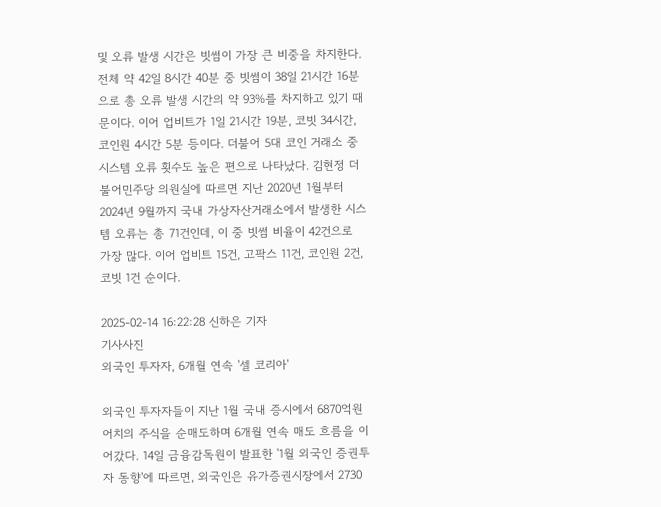및 오류 발생 시간은 빗썸이 가장 큰 비중을 차지한다. 전체 약 42일 8시간 40분 중 빗썸이 38일 21시간 16분으로 총 오류 발생 시간의 약 93%를 차지하고 있기 때문이다. 이어 업비트가 1일 21시간 19분, 코빗 34시간, 코인원 4시간 5분 등이다. 더불어 5대 코인 거래소 중 시스템 오류 횟수도 높은 편으로 나타났다. 김현정 더불어민주당 의원실에 따르면 지난 2020년 1월부터 2024년 9월까지 국내 가상자산거래소에서 발생한 시스템 오류는 총 71건인데, 이 중 빗썸 비율이 42건으로 가장 많다. 이어 업비트 15건, 고팍스 11건, 코인원 2건, 코빗 1건 순이다.

2025-02-14 16:22:28 신하은 기자
기사사진
외국인 투자자, 6개월 연속 '셀 코리아'

외국인 투자자들이 지난 1월 국내 증시에서 6870억원어치의 주식을 순매도하며 6개월 연속 매도 흐름을 이어갔다. 14일 금융감독원이 발표한 '1월 외국인 증권투자 동향'에 따르면, 외국인은 유가증권시장에서 2730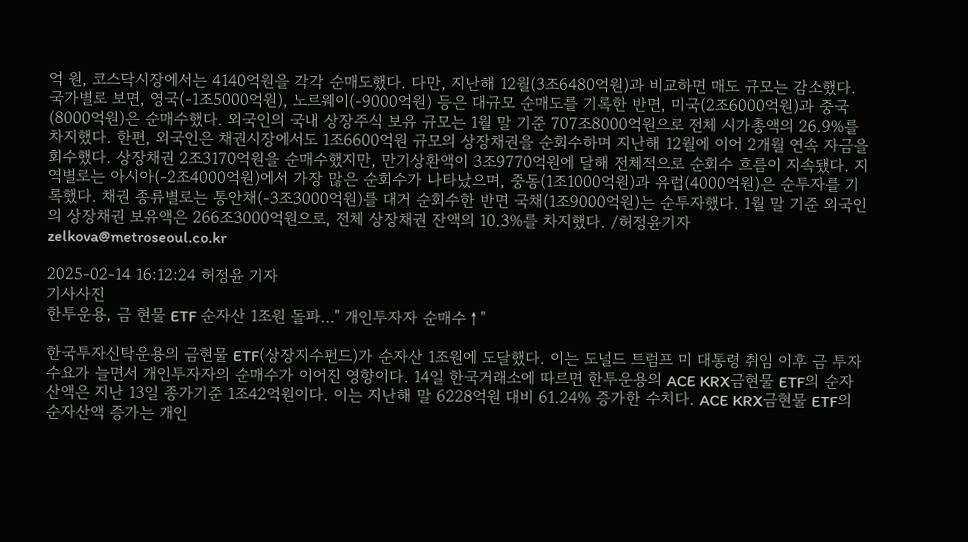억 원, 코스닥시장에서는 4140억원을 각각 순매도했다. 다만, 지난해 12월(3조6480억원)과 비교하면 매도 규모는 감소했다. 국가별로 보면, 영국(-1조5000억원), 노르웨이(-9000억원) 등은 대규모 순매도를 기록한 반면, 미국(2조6000억원)과 중국(8000억원)은 순매수했다. 외국인의 국내 상장주식 보유 규모는 1월 말 기준 707조8000억원으로 전체 시가총액의 26.9%를 차지했다. 한편, 외국인은 채권시장에서도 1조6600억원 규모의 상장채권을 순회수하며 지난해 12월에 이어 2개월 연속 자금을 회수했다. 상장채권 2조3170억원을 순매수했지만, 만기상환액이 3조9770억원에 달해 전체적으로 순회수 흐름이 지속됐다. 지역별로는 아시아(-2조4000억원)에서 가장 많은 순회수가 나타났으며, 중동(1조1000억원)과 유럽(4000억원)은 순투자를 기록했다. 채권 종류별로는 통안채(-3조3000억원)를 대거 순회수한 반면 국채(1조9000억원)는 순투자했다. 1월 말 기준 외국인의 상장채권 보유액은 266조3000억원으로, 전체 상장채권 잔액의 10.3%를 차지했다. /허정윤기자 zelkova@metroseoul.co.kr

2025-02-14 16:12:24 허정윤 기자
기사사진
한투운용, 금 현물 ETF 순자산 1조원 돌파…" 개인투자자 순매수↑"

한국투자신탁운용의 금현물 ETF(상장지수펀드)가 순자산 1조원에 도달했다. 이는 도널드 트럼프 미 대통령 취임 이후 금 투자 수요가 늘면서 개인투자자의 순매수가 이어진 영향이다. 14일 한국거래소에 따르면 한투운용의 ACE KRX금현물 ETF의 순자산액은 지난 13일 종가기준 1조42억원이다. 이는 지난해 말 6228억원 대비 61.24% 증가한 수치다. ACE KRX금현물 ETF의 순자산액 증가는 개인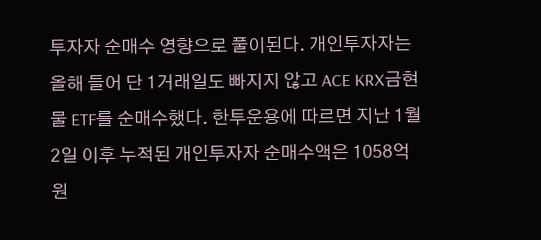투자자 순매수 영향으로 풀이된다. 개인투자자는 올해 들어 단 1거래일도 빠지지 않고 ACE KRX금현물 ETF를 순매수했다. 한투운용에 따르면 지난 1월2일 이후 누적된 개인투자자 순매수액은 1058억원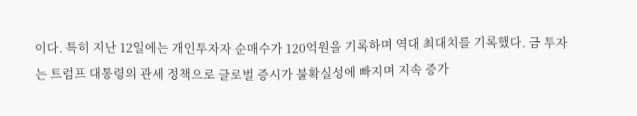이다. 특히 지난 12일에는 개인투자자 순매수가 120억원을 기록하며 역대 최대치를 기록했다. 금 투자는 트럼프 대통령의 관세 정책으로 글로벌 증시가 불확실성에 빠지며 지속 증가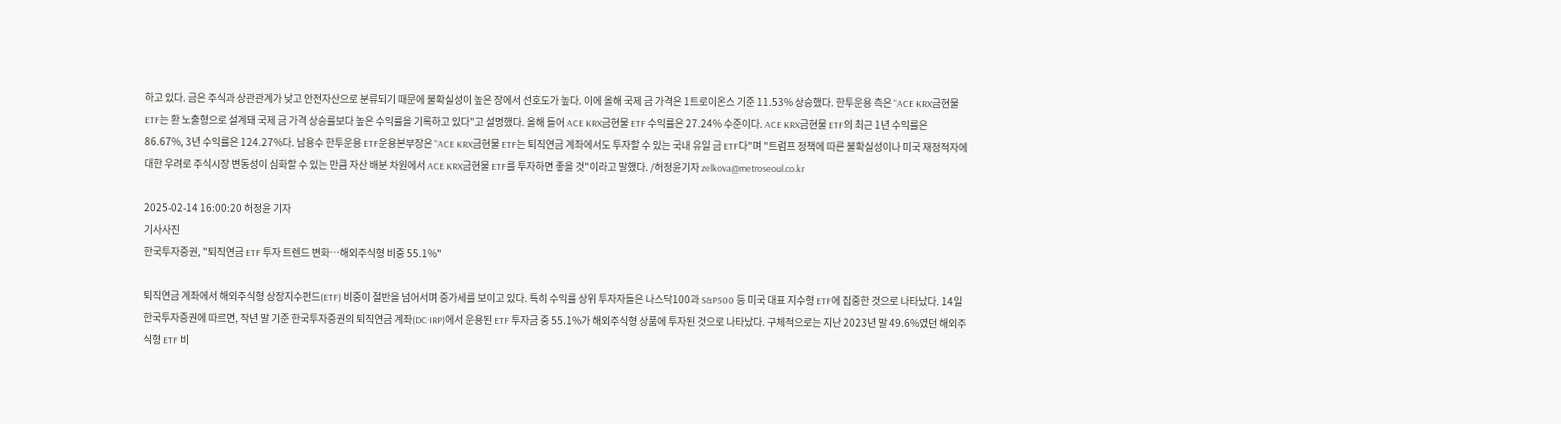하고 있다. 금은 주식과 상관관계가 낮고 안전자산으로 분류되기 때문에 불확실성이 높은 장에서 선호도가 높다. 이에 올해 국제 금 가격은 1트로이온스 기준 11.53% 상승했다. 한투운용 측은 "ACE KRX금현물 ETF는 환 노출형으로 설계돼 국제 금 가격 상승률보다 높은 수익률을 기록하고 있다"고 설명했다. 올해 들어 ACE KRX금현물 ETF 수익률은 27.24% 수준이다. ACE KRX금현물 ETF의 최근 1년 수익률은 86.67%, 3년 수익률은 124.27%다. 남용수 한투운용 ETF운용본부장은 "ACE KRX금현물 ETF는 퇴직연금 계좌에서도 투자할 수 있는 국내 유일 금 ETF다"며 "트럼프 정책에 따른 불확실성이나 미국 재정적자에 대한 우려로 주식시장 변동성이 심화할 수 있는 만큼 자산 배분 차원에서 ACE KRX금현물 ETF를 투자하면 좋을 것"이라고 말했다. /허정윤기자 zelkova@metroseoul.co.kr

2025-02-14 16:00:20 허정윤 기자
기사사진
한국투자증권, "퇴직연금 ETF 투자 트렌드 변화…해외주식형 비중 55.1%"

퇴직연금 계좌에서 해외주식형 상장지수펀드(ETF) 비중이 절반을 넘어서며 증가세를 보이고 있다. 특히 수익률 상위 투자자들은 나스닥100과 S&P500 등 미국 대표 지수형 ETF에 집중한 것으로 나타났다. 14일 한국투자증권에 따르면, 작년 말 기준 한국투자증권의 퇴직연금 계좌(DC·IRP)에서 운용된 ETF 투자금 중 55.1%가 해외주식형 상품에 투자된 것으로 나타났다. 구체적으로는 지난 2023년 말 49.6%였던 해외주식형 ETF 비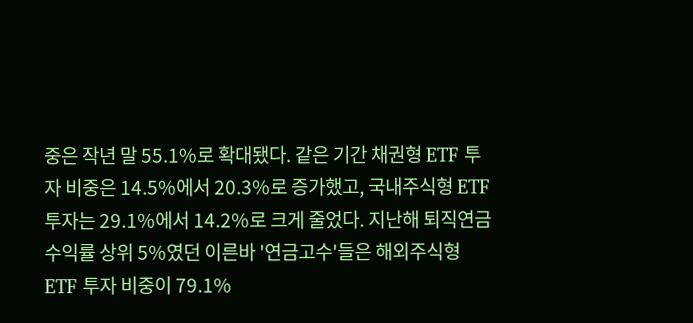중은 작년 말 55.1%로 확대됐다. 같은 기간 채권형 ETF 투자 비중은 14.5%에서 20.3%로 증가했고, 국내주식형 ETF 투자는 29.1%에서 14.2%로 크게 줄었다. 지난해 퇴직연금 수익률 상위 5%였던 이른바 '연금고수'들은 해외주식형 ETF 투자 비중이 79.1%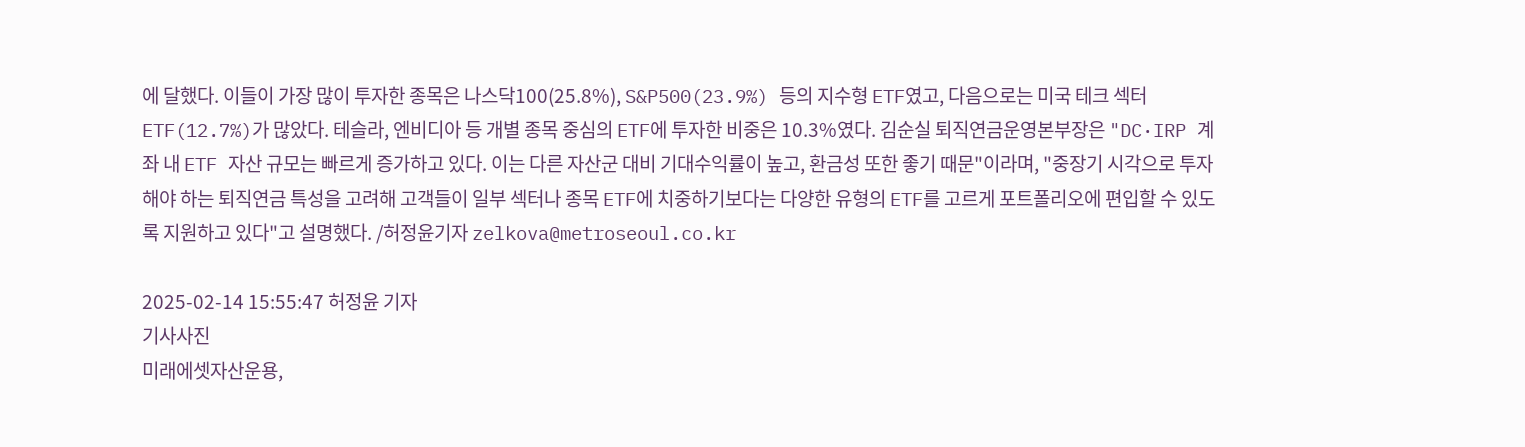에 달했다. 이들이 가장 많이 투자한 종목은 나스닥100(25.8%), S&P500(23.9%) 등의 지수형 ETF였고, 다음으로는 미국 테크 섹터 ETF(12.7%)가 많았다. 테슬라, 엔비디아 등 개별 종목 중심의 ETF에 투자한 비중은 10.3%였다. 김순실 퇴직연금운영본부장은 "DC·IRP 계좌 내 ETF 자산 규모는 빠르게 증가하고 있다. 이는 다른 자산군 대비 기대수익률이 높고, 환금성 또한 좋기 때문"이라며, "중장기 시각으로 투자해야 하는 퇴직연금 특성을 고려해 고객들이 일부 섹터나 종목 ETF에 치중하기보다는 다양한 유형의 ETF를 고르게 포트폴리오에 편입할 수 있도록 지원하고 있다"고 설명했다. /허정윤기자 zelkova@metroseoul.co.kr

2025-02-14 15:55:47 허정윤 기자
기사사진
미래에셋자산운용,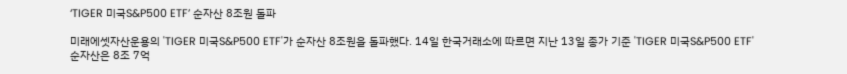‘TIGER 미국S&P500 ETF’ 순자산 8조원 돌파

미래에셋자산운용의 'TIGER 미국S&P500 ETF'가 순자산 8조원을 돌파했다. 14일 한국거래소에 따르면 지난 13일 종가 기준 'TIGER 미국S&P500 ETF' 순자산은 8조 7억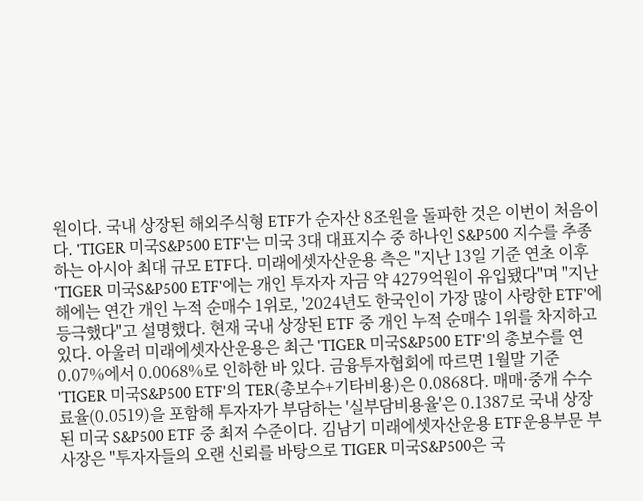원이다. 국내 상장된 해외주식형 ETF가 순자산 8조원을 돌파한 것은 이번이 처음이다. 'TIGER 미국S&P500 ETF'는 미국 3대 대표지수 중 하나인 S&P500 지수를 추종하는 아시아 최대 규모 ETF다. 미래에셋자산운용 측은 "지난 13일 기준 연초 이후 'TIGER 미국S&P500 ETF'에는 개인 투자자 자금 약 4279억원이 유입됐다"며 "지난해에는 연간 개인 누적 순매수 1위로, '2024년도 한국인이 가장 많이 사랑한 ETF'에 등극했다"고 설명했다. 현재 국내 상장된 ETF 중 개인 누적 순매수 1위를 차지하고 있다. 아울러 미래에셋자산운용은 최근 'TIGER 미국S&P500 ETF'의 총보수를 연 0.07%에서 0.0068%로 인하한 바 있다. 금융투자협회에 따르면 1월말 기준 'TIGER 미국S&P500 ETF'의 TER(총보수+기타비용)은 0.0868다. 매매·중개 수수료율(0.0519)을 포함해 투자자가 부담하는 '실부담비용율'은 0.1387로 국내 상장된 미국 S&P500 ETF 중 최저 수준이다. 김남기 미래에셋자산운용 ETF운용부문 부사장은 "투자자들의 오랜 신뢰를 바탕으로 TIGER 미국S&P500은 국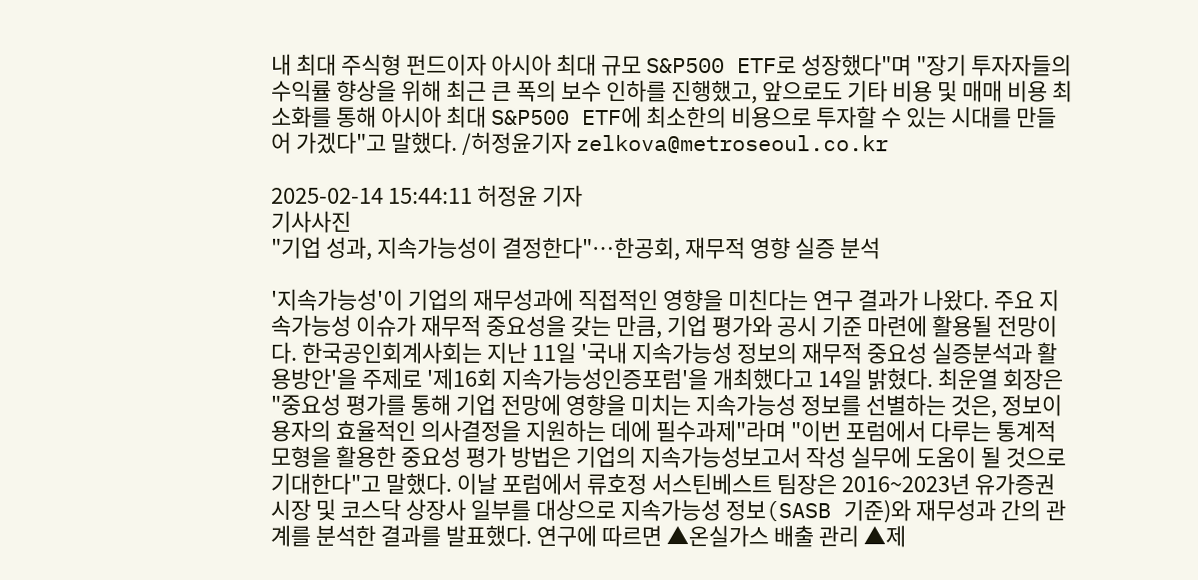내 최대 주식형 펀드이자 아시아 최대 규모 S&P500 ETF로 성장했다"며 "장기 투자자들의 수익률 향상을 위해 최근 큰 폭의 보수 인하를 진행했고, 앞으로도 기타 비용 및 매매 비용 최소화를 통해 아시아 최대 S&P500 ETF에 최소한의 비용으로 투자할 수 있는 시대를 만들어 가겠다"고 말했다. /허정윤기자 zelkova@metroseoul.co.kr

2025-02-14 15:44:11 허정윤 기자
기사사진
"기업 성과, 지속가능성이 결정한다"…한공회, 재무적 영향 실증 분석

'지속가능성'이 기업의 재무성과에 직접적인 영향을 미친다는 연구 결과가 나왔다. 주요 지속가능성 이슈가 재무적 중요성을 갖는 만큼, 기업 평가와 공시 기준 마련에 활용될 전망이다. 한국공인회계사회는 지난 11일 '국내 지속가능성 정보의 재무적 중요성 실증분석과 활용방안'을 주제로 '제16회 지속가능성인증포럼'을 개최했다고 14일 밝혔다. 최운열 회장은 "중요성 평가를 통해 기업 전망에 영향을 미치는 지속가능성 정보를 선별하는 것은, 정보이용자의 효율적인 의사결정을 지원하는 데에 필수과제"라며 "이번 포럼에서 다루는 통계적 모형을 활용한 중요성 평가 방법은 기업의 지속가능성보고서 작성 실무에 도움이 될 것으로 기대한다"고 말했다. 이날 포럼에서 류호정 서스틴베스트 팀장은 2016~2023년 유가증권시장 및 코스닥 상장사 일부를 대상으로 지속가능성 정보(SASB 기준)와 재무성과 간의 관계를 분석한 결과를 발표했다. 연구에 따르면 ▲온실가스 배출 관리 ▲제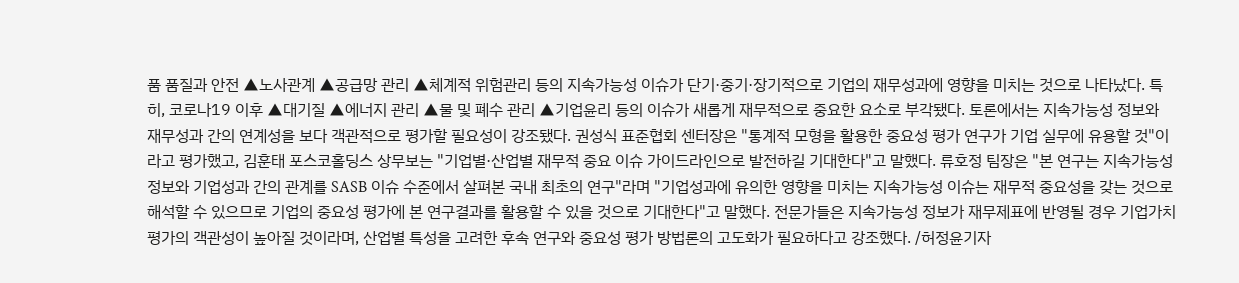품 품질과 안전 ▲노사관계 ▲공급망 관리 ▲체계적 위험관리 등의 지속가능성 이슈가 단기·중기·장기적으로 기업의 재무성과에 영향을 미치는 것으로 나타났다. 특히, 코로나19 이후 ▲대기질 ▲에너지 관리 ▲물 및 폐수 관리 ▲기업윤리 등의 이슈가 새롭게 재무적으로 중요한 요소로 부각됐다. 토론에서는 지속가능성 정보와 재무성과 간의 연계성을 보다 객관적으로 평가할 필요성이 강조됐다. 권성식 표준협회 센터장은 "통계적 모형을 활용한 중요성 평가 연구가 기업 실무에 유용할 것"이라고 평가했고, 김훈태 포스코홀딩스 상무보는 "기업별·산업별 재무적 중요 이슈 가이드라인으로 발전하길 기대한다"고 말했다. 류호정 팀장은 "본 연구는 지속가능성 정보와 기업성과 간의 관계를 SASB 이슈 수준에서 살펴본 국내 최초의 연구"라며 "기업성과에 유의한 영향을 미치는 지속가능성 이슈는 재무적 중요성을 갖는 것으로 해석할 수 있으므로 기업의 중요성 평가에 본 연구결과를 활용할 수 있을 것으로 기대한다"고 말했다. 전문가들은 지속가능성 정보가 재무제표에 반영될 경우 기업가치 평가의 객관성이 높아질 것이라며, 산업별 특성을 고려한 후속 연구와 중요성 평가 방법론의 고도화가 필요하다고 강조했다. /허정윤기자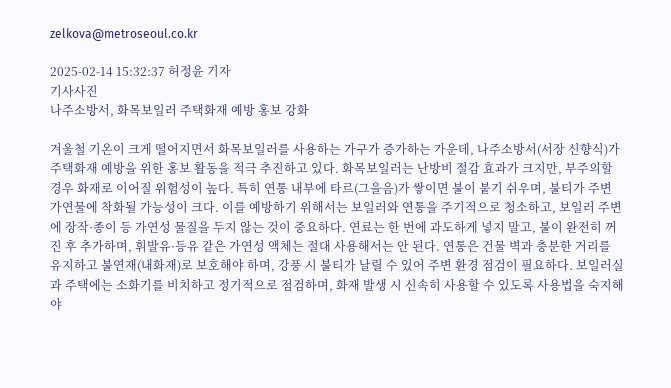zelkova@metroseoul.co.kr

2025-02-14 15:32:37 허정윤 기자
기사사진
나주소방서, 화목보일러 주택화재 예방 홍보 강화

겨울철 기온이 크게 떨어지면서 화목보일러를 사용하는 가구가 증가하는 가운데, 나주소방서(서장 신향식)가 주택화재 예방을 위한 홍보 활동을 적극 추진하고 있다. 화목보일러는 난방비 절감 효과가 크지만, 부주의할 경우 화재로 이어질 위험성이 높다. 특히 연통 내부에 타르(그을음)가 쌓이면 불이 붙기 쉬우며, 불티가 주변 가연물에 착화될 가능성이 크다. 이를 예방하기 위해서는 보일러와 연통을 주기적으로 청소하고, 보일러 주변에 장작·종이 등 가연성 물질을 두지 않는 것이 중요하다. 연료는 한 번에 과도하게 넣지 말고, 불이 완전히 꺼진 후 추가하며, 휘발유·등유 같은 가연성 액체는 절대 사용해서는 안 된다. 연통은 건물 벽과 충분한 거리를 유지하고 불연재(내화재)로 보호해야 하며, 강풍 시 불티가 날릴 수 있어 주변 환경 점검이 필요하다. 보일러실과 주택에는 소화기를 비치하고 정기적으로 점검하며, 화재 발생 시 신속히 사용할 수 있도록 사용법을 숙지해야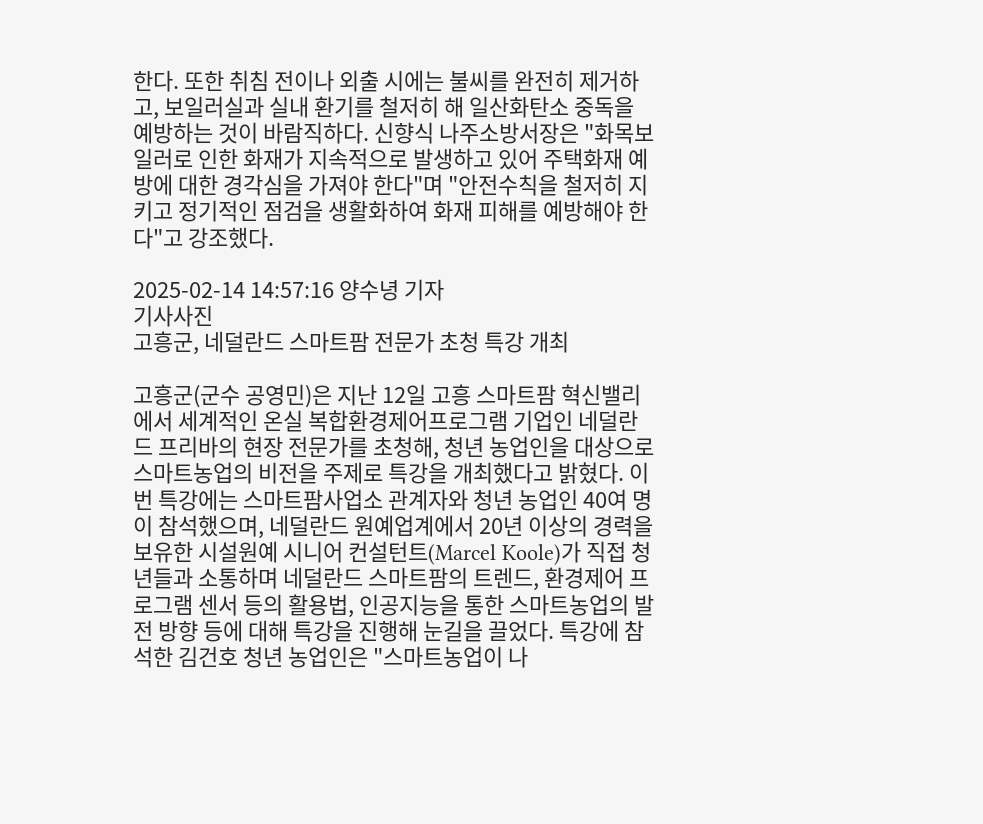한다. 또한 취침 전이나 외출 시에는 불씨를 완전히 제거하고, 보일러실과 실내 환기를 철저히 해 일산화탄소 중독을 예방하는 것이 바람직하다. 신향식 나주소방서장은 "화목보일러로 인한 화재가 지속적으로 발생하고 있어 주택화재 예방에 대한 경각심을 가져야 한다"며 "안전수칙을 철저히 지키고 정기적인 점검을 생활화하여 화재 피해를 예방해야 한다"고 강조했다.

2025-02-14 14:57:16 양수녕 기자
기사사진
고흥군, 네덜란드 스마트팜 전문가 초청 특강 개최

고흥군(군수 공영민)은 지난 12일 고흥 스마트팜 혁신밸리에서 세계적인 온실 복합환경제어프로그램 기업인 네덜란드 프리바의 현장 전문가를 초청해, 청년 농업인을 대상으로 스마트농업의 비전을 주제로 특강을 개최했다고 밝혔다. 이번 특강에는 스마트팜사업소 관계자와 청년 농업인 40여 명이 참석했으며, 네덜란드 원예업계에서 20년 이상의 경력을 보유한 시설원예 시니어 컨설턴트(Marcel Koole)가 직접 청년들과 소통하며 네덜란드 스마트팜의 트렌드, 환경제어 프로그램 센서 등의 활용법, 인공지능을 통한 스마트농업의 발전 방향 등에 대해 특강을 진행해 눈길을 끌었다. 특강에 참석한 김건호 청년 농업인은 "스마트농업이 나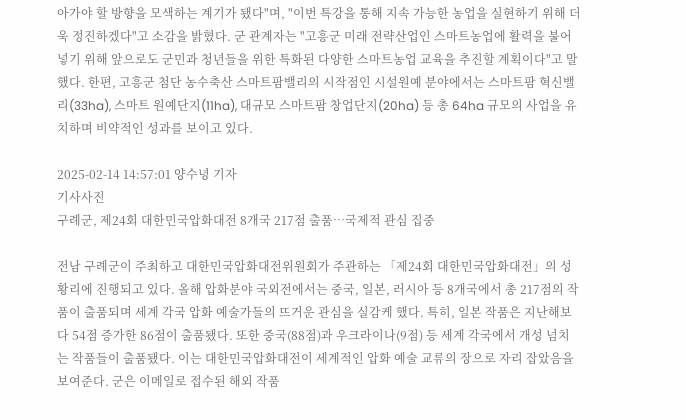아가야 할 방향을 모색하는 계기가 됐다"며, "이번 특강을 통해 지속 가능한 농업을 실현하기 위해 더욱 정진하겠다"고 소감을 밝혔다. 군 관계자는 "고흥군 미래 전략산업인 스마트농업에 활력을 불어넣기 위해 앞으로도 군민과 청년들을 위한 특화된 다양한 스마트농업 교육을 추진할 계획이다"고 말했다. 한편, 고흥군 첨단 농수축산 스마트팜밸리의 시작점인 시설원예 분야에서는 스마트팜 혁신밸리(33ha), 스마트 원예단지(11ha), 대규모 스마트팜 창업단지(20ha) 등 총 64ha 규모의 사업을 유치하며 비약적인 성과를 보이고 있다.

2025-02-14 14:57:01 양수녕 기자
기사사진
구례군, 제24회 대한민국압화대전 8개국 217점 출품…국제적 관심 집중

전남 구례군이 주최하고 대한민국압화대전위원회가 주관하는 「제24회 대한민국압화대전」의 성황리에 진행되고 있다. 올해 압화분야 국외전에서는 중국, 일본, 러시아 등 8개국에서 총 217점의 작품이 출품되며 세계 각국 압화 예술가들의 뜨거운 관심을 실감케 했다. 특히, 일본 작품은 지난해보다 54점 증가한 86점이 출품됐다. 또한 중국(88점)과 우크라이나(9점) 등 세계 각국에서 개성 넘치는 작품들이 출품됐다. 이는 대한민국압화대전이 세계적인 압화 예술 교류의 장으로 자리 잡았음을 보여준다. 군은 이메일로 접수된 해외 작품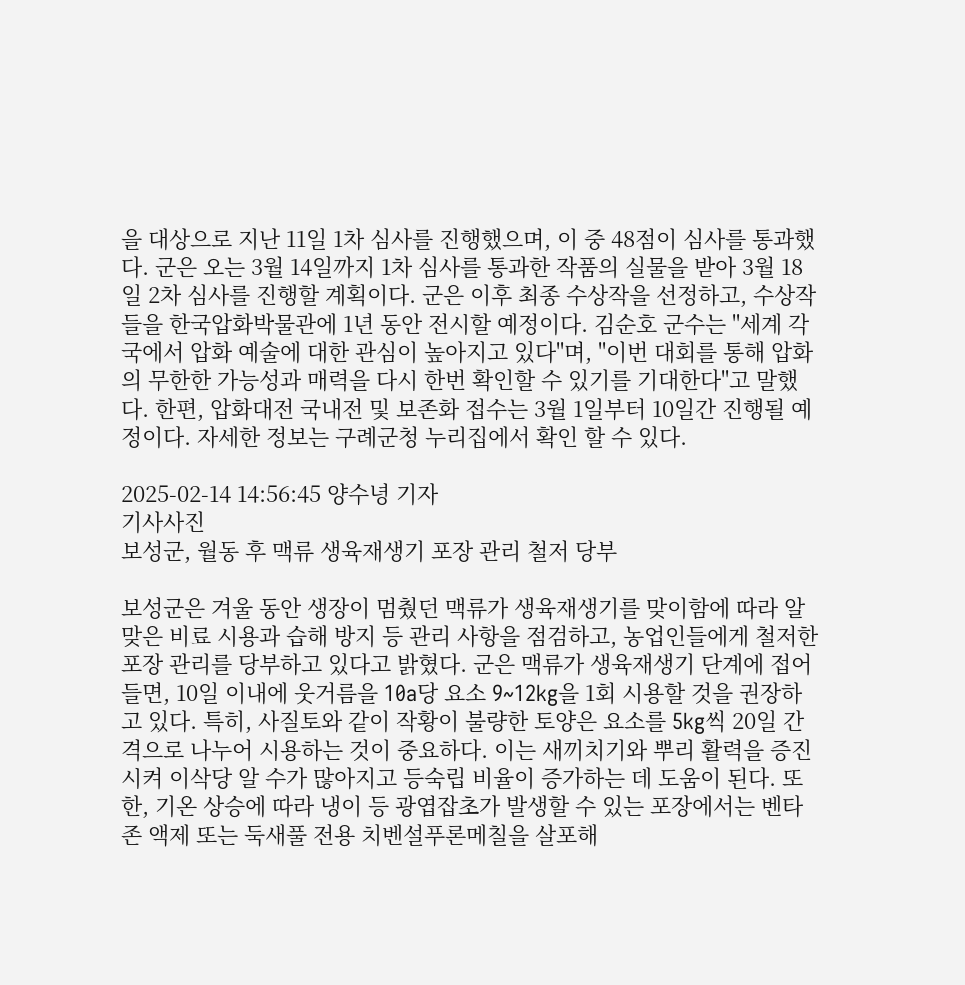을 대상으로 지난 11일 1차 심사를 진행했으며, 이 중 48점이 심사를 통과했다. 군은 오는 3월 14일까지 1차 심사를 통과한 작품의 실물을 받아 3월 18일 2차 심사를 진행할 계획이다. 군은 이후 최종 수상작을 선정하고, 수상작들을 한국압화박물관에 1년 동안 전시할 예정이다. 김순호 군수는 "세계 각국에서 압화 예술에 대한 관심이 높아지고 있다"며, "이번 대회를 통해 압화의 무한한 가능성과 매력을 다시 한번 확인할 수 있기를 기대한다"고 말했다. 한편, 압화대전 국내전 및 보존화 접수는 3월 1일부터 10일간 진행될 예정이다. 자세한 정보는 구례군청 누리집에서 확인 할 수 있다.

2025-02-14 14:56:45 양수녕 기자
기사사진
보성군, 월동 후 맥류 생육재생기 포장 관리 철저 당부

보성군은 겨울 동안 생장이 멈췄던 맥류가 생육재생기를 맞이함에 따라 알맞은 비료 시용과 습해 방지 등 관리 사항을 점검하고, 농업인들에게 철저한 포장 관리를 당부하고 있다고 밝혔다. 군은 맥류가 생육재생기 단계에 접어들면, 10일 이내에 웃거름을 10a당 요소 9~12kg을 1회 시용할 것을 권장하고 있다. 특히, 사질토와 같이 작황이 불량한 토양은 요소를 5kg씩 20일 간격으로 나누어 시용하는 것이 중요하다. 이는 새끼치기와 뿌리 활력을 증진시켜 이삭당 알 수가 많아지고 등숙립 비율이 증가하는 데 도움이 된다. 또한, 기온 상승에 따라 냉이 등 광엽잡초가 발생할 수 있는 포장에서는 벤타존 액제 또는 둑새풀 전용 치벤설푸론메칠을 살포해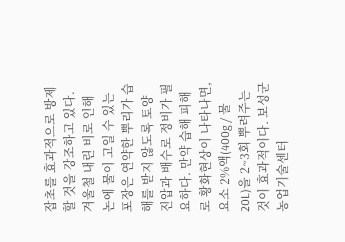잡초를 효과적으로 방제할 것을 강조하고 있다. 겨울철 내린 비로 인해 논에 물이 고일 수 있는 포장은 연약한 뿌리가 습해를 받지 않도록 토양 진압과 배수로 정비가 필요하다. 만약 습해 피해로 황화현상이 나타나면, 요소 2%액(400g / 물 20L)을 2~3회 뿌려주는 것이 효과적이다. 보성군 농업기술센터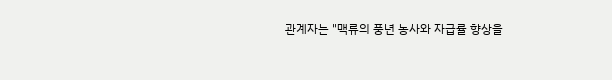관계자는 "맥류의 풍년 농사와 자급률 향상을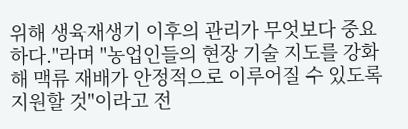위해 생육재생기 이후의 관리가 무엇보다 중요하다."라며 "농업인들의 현장 기술 지도를 강화해 맥류 재배가 안정적으로 이루어질 수 있도록 지원할 것"이라고 전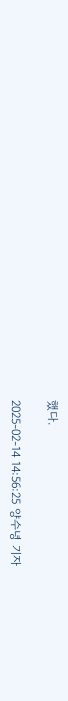했다.

2025-02-14 14:56:25 양수녕 기자